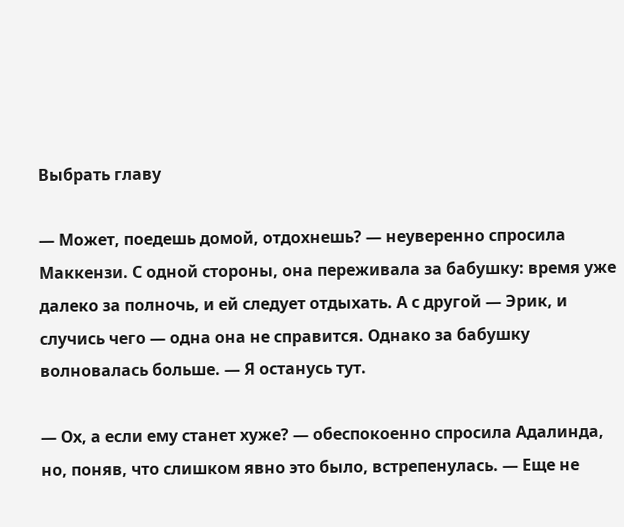Выбрать главу

— Может, поедешь домой, отдохнешь? — неуверенно спросила Маккензи. С одной стороны, она переживала за бабушку: время уже далеко за полночь, и ей следует отдыхать. А с другой — Эрик, и случись чего — одна она не справится. Однако за бабушку волновалась больше. — Я останусь тут.

— Ох, а если ему станет хуже? — обеспокоенно спросила Адалинда, но, поняв, что слишком явно это было, встрепенулась. — Еще не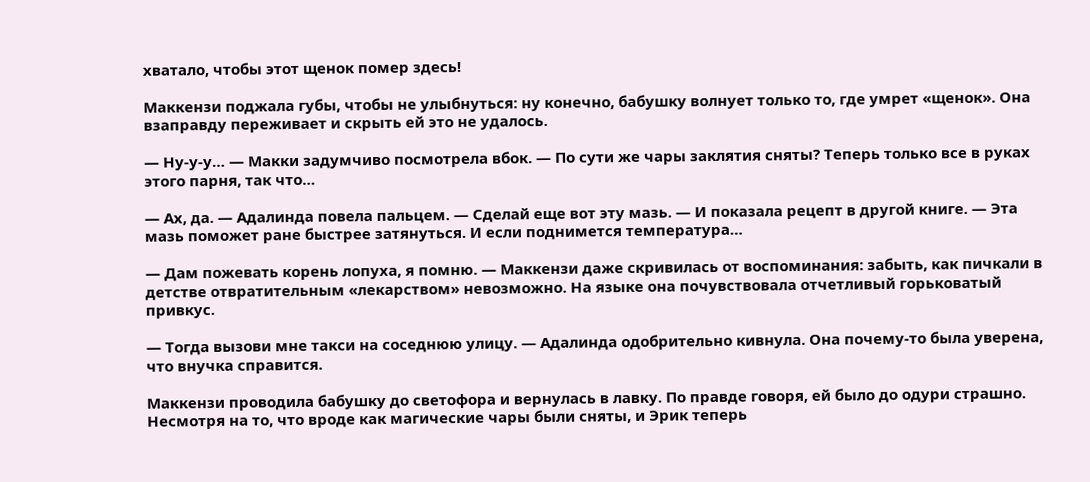хватало, чтобы этот щенок помер здесь!

Маккензи поджала губы, чтобы не улыбнуться: ну конечно, бабушку волнует только то, где умрет «щенок». Она взаправду переживает и скрыть ей это не удалось.

— Ну-у-у… — Макки задумчиво посмотрела вбок. — По сути же чары заклятия сняты? Теперь только все в руках этого парня, так что…

— Ах, да. — Адалинда повела пальцем. — Сделай еще вот эту мазь. — И показала рецепт в другой книге. — Эта мазь поможет ране быстрее затянуться. И если поднимется температура…

— Дам пожевать корень лопуха, я помню. — Маккензи даже скривилась от воспоминания: забыть, как пичкали в детстве отвратительным «лекарством» невозможно. На языке она почувствовала отчетливый горьковатый привкус.

— Тогда вызови мне такси на соседнюю улицу. — Адалинда одобрительно кивнула. Она почему-то была уверена, что внучка справится.

Маккензи проводила бабушку до светофора и вернулась в лавку. По правде говоря, ей было до одури страшно. Несмотря на то, что вроде как магические чары были сняты, и Эрик теперь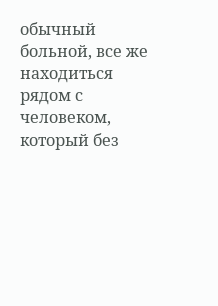обычный больной, все же находиться рядом с человеком, который без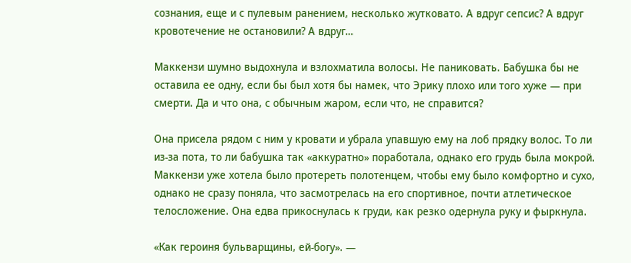сознания, еще и с пулевым ранением, несколько жутковато. А вдруг сепсис? А вдруг кровотечение не остановили? А вдруг…

Маккензи шумно выдохнула и взлохматила волосы. Не паниковать. Бабушка бы не оставила ее одну, если бы был хотя бы намек, что Эрику плохо или того хуже — при смерти. Да и что она, с обычным жаром, если что, не справится?

Она присела рядом с ним у кровати и убрала упавшую ему на лоб прядку волос. То ли из-за пота, то ли бабушка так «аккуратно» поработала, однако его грудь была мокрой. Маккензи уже хотела было протереть полотенцем, чтобы ему было комфортно и сухо, однако не сразу поняла, что засмотрелась на его спортивное, почти атлетическое телосложение. Она едва прикоснулась к груди, как резко одернула руку и фыркнула.

«Как героиня бульварщины, ей-богу». —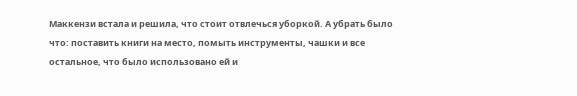Маккензи встала и решила, что стоит отвлечься уборкой. А убрать было что: поставить книги на место, помыть инструменты, чашки и все остальное, что было использовано ей и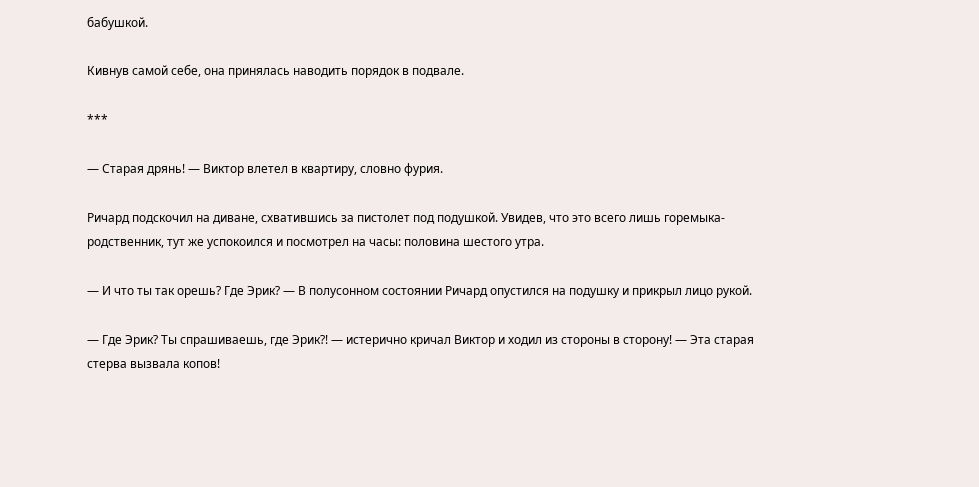бабушкой.

Кивнув самой себе, она принялась наводить порядок в подвале.

***

— Старая дрянь! — Виктор влетел в квартиру, словно фурия.

Ричард подскочил на диване, схватившись за пистолет под подушкой. Увидев, что это всего лишь горемыка-родственник, тут же успокоился и посмотрел на часы: половина шестого утра.

— И что ты так орешь? Где Эрик? — В полусонном состоянии Ричард опустился на подушку и прикрыл лицо рукой.

— Где Эрик? Ты спрашиваешь, где Эрик?! — истерично кричал Виктор и ходил из стороны в сторону! — Эта старая стерва вызвала копов!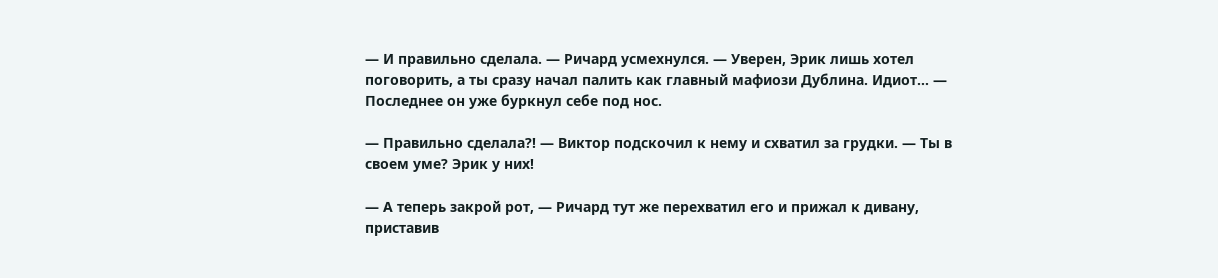— И правильно сделала. — Ричард усмехнулся. — Уверен, Эрик лишь хотел поговорить, а ты сразу начал палить как главный мафиози Дублина. Идиот… — Последнее он уже буркнул себе под нос.

— Правильно сделала?! — Виктор подскочил к нему и схватил за грудки. — Ты в своем уме? Эрик у них!

— А теперь закрой рот, — Ричард тут же перехватил его и прижал к дивану, приставив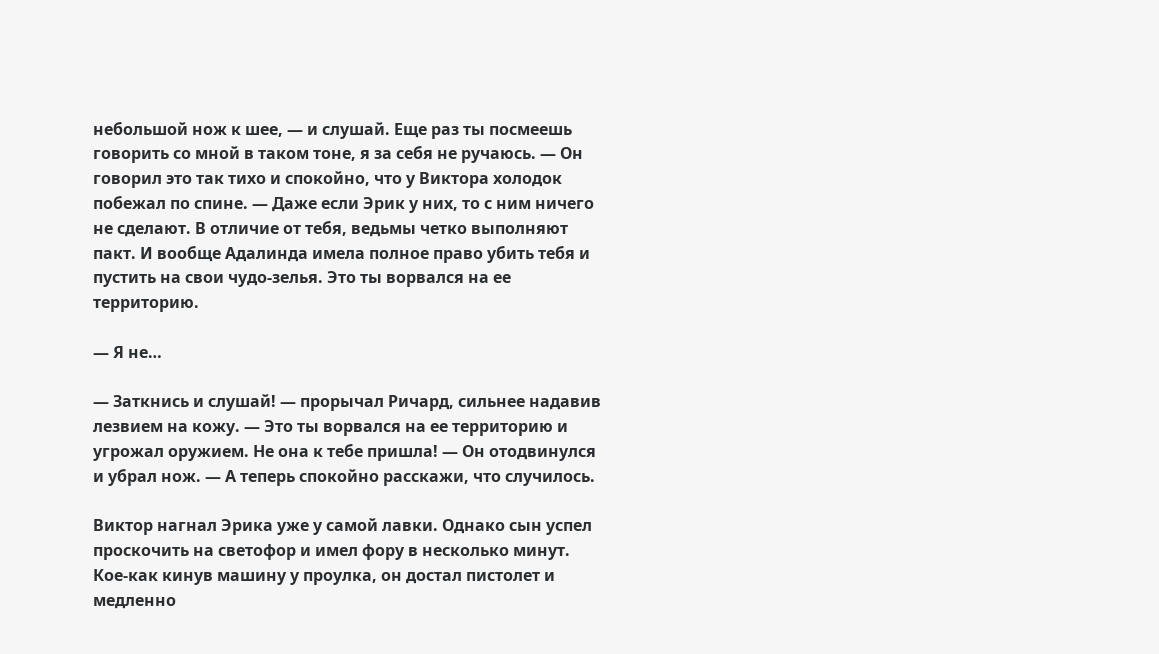небольшой нож к шее, — и слушай. Еще раз ты посмеешь говорить со мной в таком тоне, я за себя не ручаюсь. — Он говорил это так тихо и спокойно, что у Виктора холодок побежал по спине. — Даже если Эрик у них, то с ним ничего не сделают. В отличие от тебя, ведьмы четко выполняют пакт. И вообще Адалинда имела полное право убить тебя и пустить на свои чудо-зелья. Это ты ворвался на ее территорию.

— Я не…

— Заткнись и слушай! — прорычал Ричард, сильнее надавив лезвием на кожу. — Это ты ворвался на ее территорию и угрожал оружием. Не она к тебе пришла! — Он отодвинулся и убрал нож. — А теперь спокойно расскажи, что случилось.

Виктор нагнал Эрика уже у самой лавки. Однако сын успел проскочить на светофор и имел фору в несколько минут. Кое-как кинув машину у проулка, он достал пистолет и медленно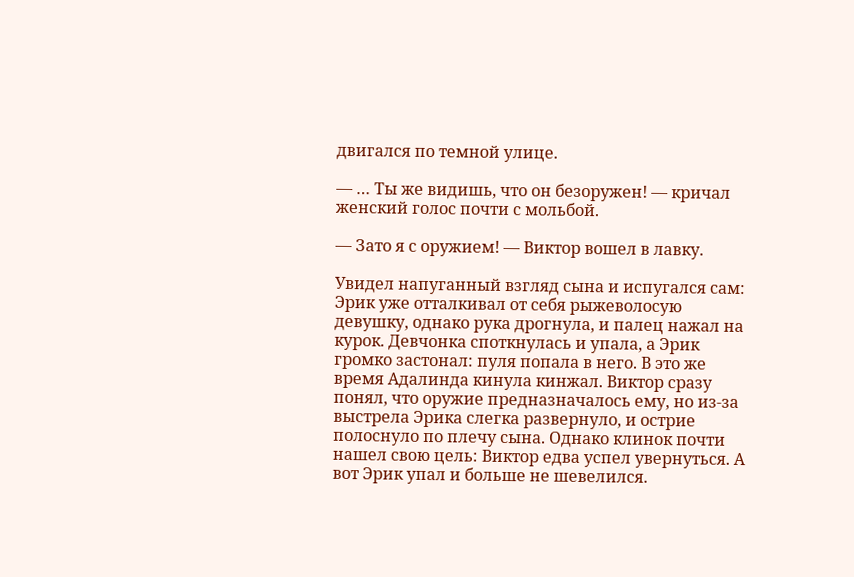двигался по темной улице.

— … Ты же видишь, что он безоружен! — кричал женский голос почти с мольбой.

— Зато я с оружием! — Виктор вошел в лавку.

Увидел напуганный взгляд сына и испугался сам: Эрик уже отталкивал от себя рыжеволосую девушку, однако рука дрогнула, и палец нажал на курок. Девчонка споткнулась и упала, а Эрик громко застонал: пуля попала в него. В это же время Адалинда кинула кинжал. Виктор сразу понял, что оружие предназначалось ему, но из-за выстрела Эрика слегка развернуло, и острие полоснуло по плечу сына. Однако клинок почти нашел свою цель: Виктор едва успел увернуться. А вот Эрик упал и больше не шевелился.